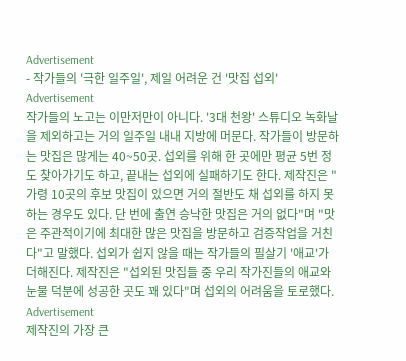Advertisement
- 작가들의 '극한 일주일', 제일 어려운 건 '맛집 섭외'
Advertisement
작가들의 노고는 이만저만이 아니다. '3대 천왕' 스튜디오 녹화날을 제외하고는 거의 일주일 내내 지방에 머문다. 작가들이 방문하는 맛집은 많게는 40~50곳. 섭외를 위해 한 곳에만 평균 5번 정도 찾아가기도 하고, 끝내는 섭외에 실패하기도 한다. 제작진은 "가령 10곳의 후보 맛집이 있으면 거의 절반도 채 섭외를 하지 못하는 경우도 있다. 단 번에 출연 승낙한 맛집은 거의 없다"며 "맛은 주관적이기에 최대한 많은 맛집을 방문하고 검증작업을 거친다"고 말했다. 섭외가 쉽지 않을 때는 작가들의 필살기 '애교'가 더해진다. 제작진은 "섭외된 맛집들 중 우리 작가진들의 애교와 눈물 덕분에 성공한 곳도 꽤 있다"며 섭외의 어려움을 토로했다.
Advertisement
제작진의 가장 큰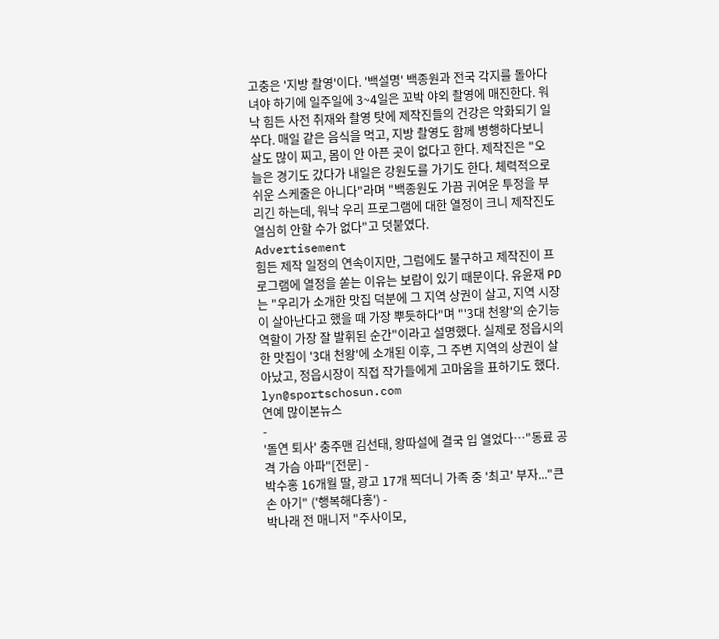고충은 '지방 촬영'이다. '백설명' 백종원과 전국 각지를 돌아다녀야 하기에 일주일에 3~4일은 꼬박 야외 촬영에 매진한다. 워낙 힘든 사전 취재와 촬영 탓에 제작진들의 건강은 악화되기 일쑤다. 매일 같은 음식을 먹고, 지방 촬영도 함께 병행하다보니 살도 많이 찌고, 몸이 안 아픈 곳이 없다고 한다. 제작진은 "오늘은 경기도 갔다가 내일은 강원도를 가기도 한다. 체력적으로 쉬운 스케줄은 아니다"라며 "백종원도 가끔 귀여운 투정을 부리긴 하는데, 워낙 우리 프로그램에 대한 열정이 크니 제작진도 열심히 안할 수가 없다"고 덧붙였다.
Advertisement
힘든 제작 일정의 연속이지만, 그럼에도 불구하고 제작진이 프로그램에 열정을 쏟는 이유는 보람이 있기 때문이다. 유윤재 PD는 "우리가 소개한 맛집 덕분에 그 지역 상권이 살고, 지역 시장이 살아난다고 했을 때 가장 뿌듯하다"며 "'3대 천왕'의 순기능 역할이 가장 잘 발휘된 순간"이라고 설명했다. 실제로 정읍시의 한 맛집이 '3대 천왕'에 소개된 이후, 그 주변 지역의 상권이 살아났고, 정읍시장이 직접 작가들에게 고마움을 표하기도 했다.
lyn@sportschosun.com
연예 많이본뉴스
-
'돌연 퇴사' 충주맨 김선태, 왕따설에 결국 입 열었다…"동료 공격 가슴 아파"[전문] -
박수홍 16개월 딸, 광고 17개 찍더니 가족 중 '최고' 부자..."큰 손 아기" ('행복해다홍') -
박나래 전 매니저 "주사이모,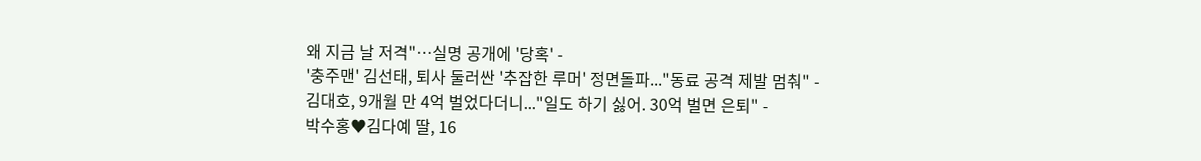왜 지금 날 저격"…실명 공개에 '당혹' -
'충주맨' 김선태, 퇴사 둘러싼 '추잡한 루머' 정면돌파..."동료 공격 제발 멈춰" -
김대호, 9개월 만 4억 벌었다더니..."일도 하기 싫어. 30억 벌면 은퇴" -
박수홍♥김다예 딸, 16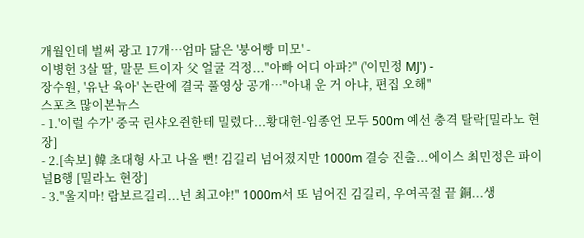개월인데 벌써 광고 17개…엄마 닮은 '붕어빵 미모' -
이병헌 3살 딸, 말문 트이자 父 얼굴 걱정..."아빠 어디 아파?" ('이민정 MJ') -
장수원, '유난 육아' 논란에 결국 풀영상 공개…"아내 운 거 아냐, 편집 오해"
스포츠 많이본뉴스
- 1.'이럴 수가' 중국 린샤오쥔한테 밀렸다...황대헌-임종언 모두 500m 예선 충격 탈락[밀라노 현장]
- 2.[속보] 韓 초대형 사고 나올 뻔! 김길리 넘어졌지만 1000m 결승 진출...에이스 최민정은 파이널B행 [밀라노 현장]
- 3."울지마! 람보르길리...넌 최고야!" 1000m서 또 넘어진 김길리, 우여곡절 끝 銅...생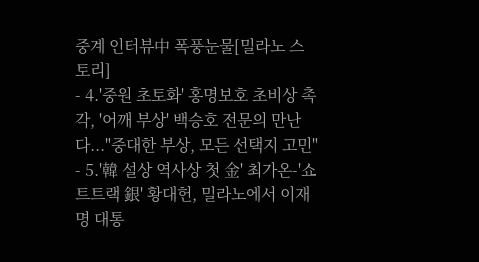중계 인터뷰中 폭풍눈물[밀라노 스토리]
- 4.'중원 초토화' 홍명보호 초비상 촉각, '어깨 부상' 백승호 전문의 만난다..."중대한 부상, 모든 선택지 고민"
- 5.'韓 설상 역사상 첫 金' 최가온-'쇼트트랙 銀' 황대헌, 밀라노에서 이재명 대통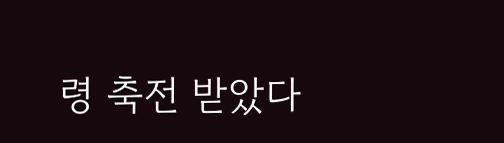령 축전 받았다